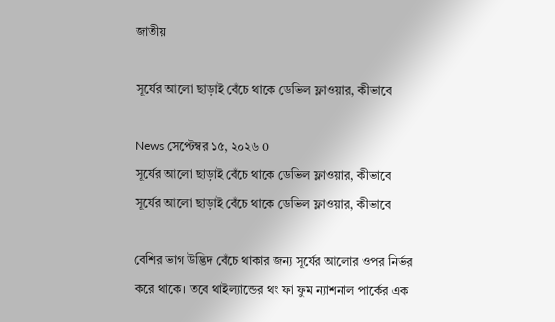জাতীয়

সূর্যের আলো ছাড়াই বেঁচে থাকে ডেভিল ফ্লাওয়ার, কীভাবে

News সেপ্টেম্বর ১৫, ২০২৬ 0
সূর্যের আলো ছাড়াই বেঁচে থাকে ডেভিল ফ্লাওয়ার, কীভাবে
সূর্যের আলো ছাড়াই বেঁচে থাকে ডেভিল ফ্লাওয়ার, কীভাবে

বেশির ভাগ উদ্ভিদ বেঁচে থাকার জন্য সূর্যের আলোর ওপর নির্ভর করে থাকে। তবে থাইল্যান্ডের থং ফা ফুম ন্যাশনাল পার্কের এক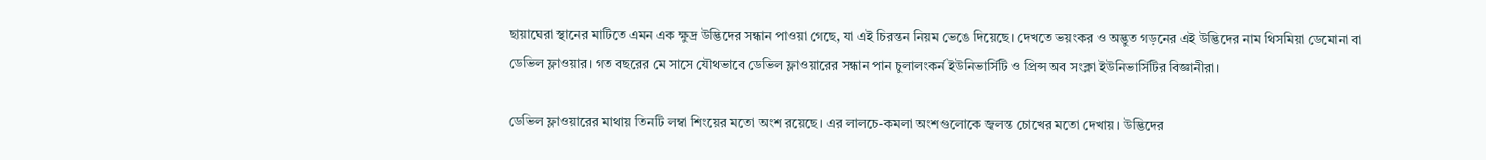ছায়াঘেরা স্থানের মাটিতে এমন এক ক্ষুদ্র উদ্ভিদের সন্ধান পাওয়া গেছে, যা এই চিরন্তন নিয়ম ভেঙে দিয়েছে। দেখতে ভয়ংকর ও অদ্ভুত গড়নের এই উদ্ভিদের নাম থিসমিয়া ডেমোনা বা ডেভিল ফ্লাওয়ার। গত বছরের মে সাসে যৌথভাবে ডেভিল ফ্লাওয়ারের সন্ধান পান চুলালংকর্ন ইউনিভার্সিটি ও প্রিন্স অব সংক্লা ইউনিভার্সিটির বিজ্ঞানীরা।

ডেভিল ফ্লাওয়ারের মাথায় তিনটি লম্বা শিংয়ের মতো অংশ রয়েছে। এর লালচে-কমলা অংশগুলোকে জ্বলন্ত চোখের মতো দেখায়। উদ্ভিদের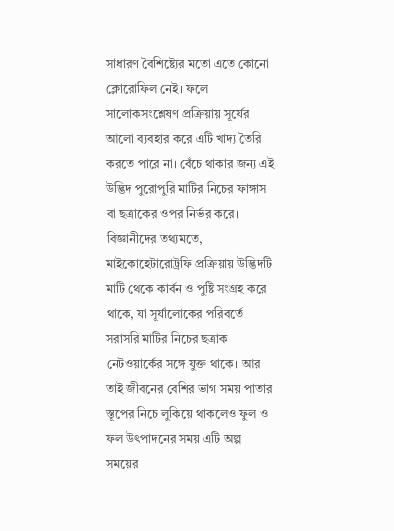সাধারণ বৈশিষ্ট্যের মতো এতে কোনো ক্লোরোফিল নেই। ফলে সালোকসংশ্লেষণ প্রক্রিয়ায় সূর্যের আলো ব্যবহার করে এটি খাদ্য তৈরি করতে পারে না। বেঁচে থাকার জন্য এই উদ্ভিদ পুরোপুরি মাটির নিচের ফাঙ্গাস বা ছত্রাকের ওপর নির্ভর করে। বিজ্ঞানীদের তথ্যমতে, মাইকোহেটারোট্রফি প্রক্রিয়ায় উদ্ভিদটি মাটি থেকে কার্বন ও পুষ্টি সংগ্রহ করে থাকে, যা সূর্যালোকের পরিবর্তে সরাসরি মাটির নিচের ছত্রাক নেটওয়ার্কের সঙ্গে যুক্ত থাকে। আর তাই জীবনের বেশির ভাগ সময় পাতার স্তূপের নিচে লুকিয়ে থাকলেও ফুল ও ফল উৎপাদনের সময় এটি অল্প সময়ের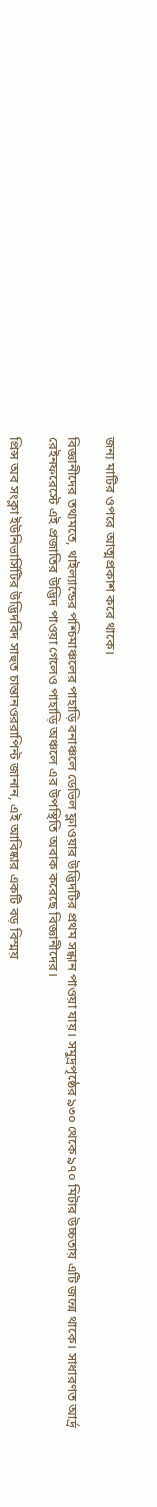জন্য মাটির ওপরে আত্মপ্রকাশ করে থাকে।

বিজ্ঞানীদের তথ্যমতে, থাইল্যান্ডের পশ্চিমাঞ্চলের পাহাড়ি বনাঞ্চলে ডেভিল ফ্লাওয়ার উদ্ভিদটির প্রথম সন্ধান পাওয়া যায়। সমুদ্রপৃষ্ঠের ৯৩০ থেকে ৯৭০ মিটার উচ্চতায় এটি জন্মে থাকে। সাধারণত আর্দ্র রেইনফরেস্টে এই প্রজাতির উদ্ভিদ পাওয়া গেলেও পাহাড়ি অঞ্চলে এর উপস্থিতি অবাক করেছে বিজ্ঞানীদের।

প্রিন্স অব সংক্লা ইউনিভার্সিটির উদ্ভিদবিদ সাহুত চান্তানওররাপিন্ট জানান, এই আবিষ্কার একটি বড় বিস্ময়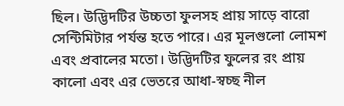ছিল। উদ্ভিদটির উচ্চতা ফুলসহ প্রায় সাড়ে বারো সেন্টিমিটার পর্যন্ত হতে পারে। এর মূলগুলো লোমশ এবং প্রবালের মতো। উদ্ভিদটির ফুলের রং প্রায় কালো এবং এর ভেতরে আধা-স্বচ্ছ নীল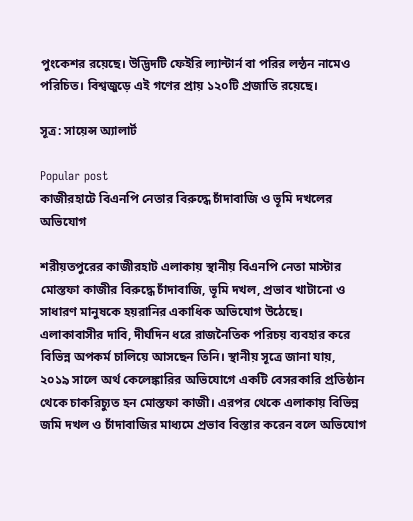পুংকেশর রয়েছে। উদ্ভিদটি ফেইরি ল্যান্টার্ন বা পরির লন্ঠন নামেও পরিচিত। বিশ্বজুড়ে এই গণের প্রায় ১২০টি প্রজাতি রয়েছে।

সূত্র: সায়েন্স অ্যালার্ট

Popular post
কাজীরহাটে বিএনপি নেতার বিরুদ্ধে চাঁদাবাজি ও ভূমি দখলের অভিযোগ

শরীয়তপুরের কাজীরহাট এলাকায় স্থানীয় বিএনপি নেতা মাস্টার মোস্তফা কাজীর বিরুদ্ধে চাঁদাবাজি, ভূমি দখল, প্রভাব খাটানো ও সাধারণ মানুষকে হয়রানির একাধিক অভিযোগ উঠেছে। এলাকাবাসীর দাবি, দীর্ঘদিন ধরে রাজনৈতিক পরিচয় ব্যবহার করে বিভিন্ন অপকর্ম চালিয়ে আসছেন তিনি। স্থানীয় সূত্রে জানা যায়, ২০১৯ সালে অর্থ কেলেঙ্কারির অভিযোগে একটি বেসরকারি প্রতিষ্ঠান থেকে চাকরিচ্যুত হন মোস্তফা কাজী। এরপর থেকে এলাকায় বিভিন্ন জমি দখল ও চাঁদাবাজির মাধ্যমে প্রভাব বিস্তার করেন বলে অভিযোগ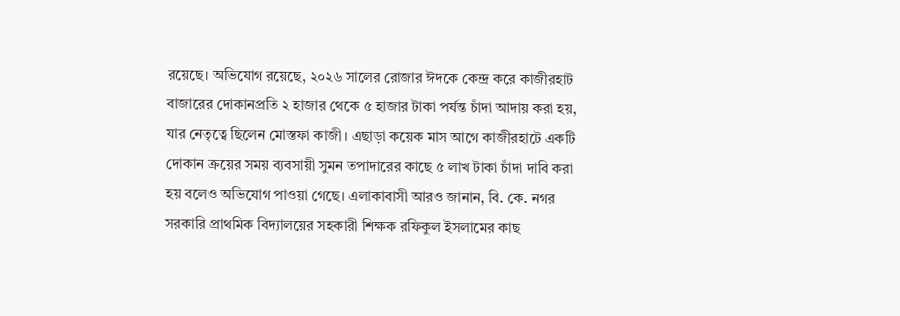রয়েছে। অভিযোগ রয়েছে, ২০২৬ সালের রোজার ঈদকে কেন্দ্র করে কাজীরহাট বাজারের দোকানপ্রতি ২ হাজার থেকে ৫ হাজার টাকা পর্যন্ত চাঁদা আদায় করা হয়, যার নেতৃত্বে ছিলেন মোস্তফা কাজী। এছাড়া কয়েক মাস আগে কাজীরহাটে একটি দোকান ক্রয়ের সময় ব্যবসায়ী সুমন তপাদারের কাছে ৫ লাখ টাকা চাঁদা দাবি করা হয় বলেও অভিযোগ পাওয়া গেছে। এলাকাবাসী আরও জানান, বি. কে. নগর সরকারি প্রাথমিক বিদ্যালয়ের সহকারী শিক্ষক রফিকুল ইসলামের কাছ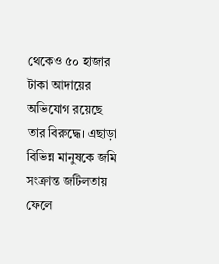থেকেও ৫০ হাজার টাকা আদায়ের অভিযোগ রয়েছে তার বিরুদ্ধে। এছাড়া বিভিন্ন মানুষকে জমি সংক্রান্ত জটিলতায় ফেলে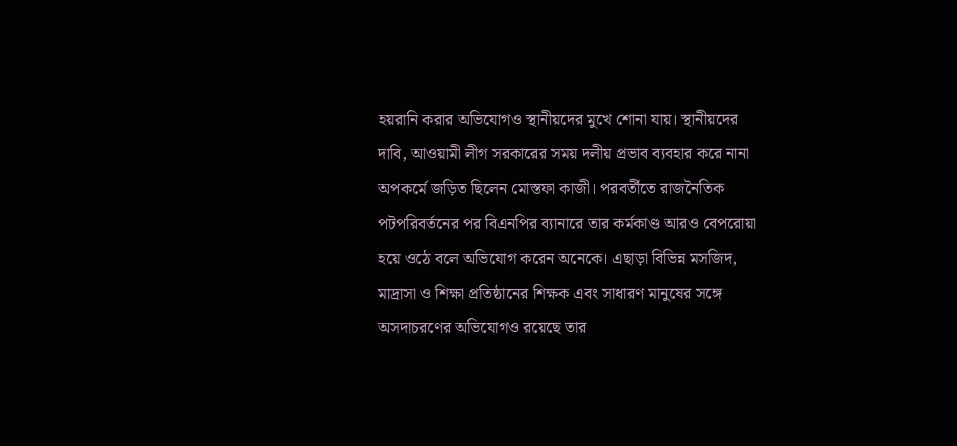হয়রানি করার অভিযোগও স্থানীয়দের মুখে শোনা যায়। স্থানীয়দের দাবি, আওয়ামী লীগ সরকারের সময় দলীয় প্রভাব ব্যবহার করে নানা অপকর্মে জড়িত ছিলেন মোস্তফা কাজী। পরবর্তীতে রাজনৈতিক পটপরিবর্তনের পর বিএনপির ব্যানারে তার কর্মকাণ্ড আরও বেপরোয়া হয়ে ওঠে বলে অভিযোগ করেন অনেকে। এছাড়া বিভিন্ন মসজিদ, মাদ্রাসা ও শিক্ষা প্রতিষ্ঠানের শিক্ষক এবং সাধারণ মানুষের সঙ্গে অসদাচরণের অভিযোগও রয়েছে তার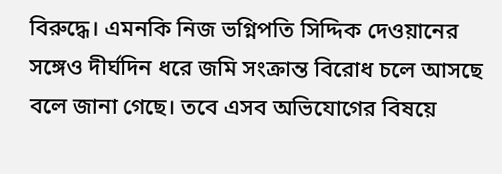বিরুদ্ধে। এমনকি নিজ ভগ্নিপতি সিদ্দিক দেওয়ানের সঙ্গেও দীর্ঘদিন ধরে জমি সংক্রান্ত বিরোধ চলে আসছে বলে জানা গেছে। তবে এসব অভিযোগের বিষয়ে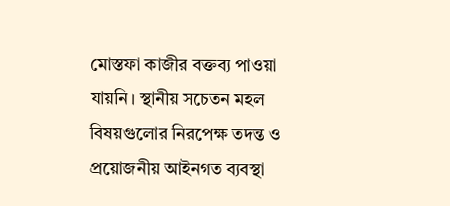মোস্তফা কাজীর বক্তব্য পাওয়া যায়নি। স্থানীয় সচেতন মহল বিষয়গুলোর নিরপেক্ষ তদন্ত ও প্রয়োজনীয় আইনগত ব্যবস্থা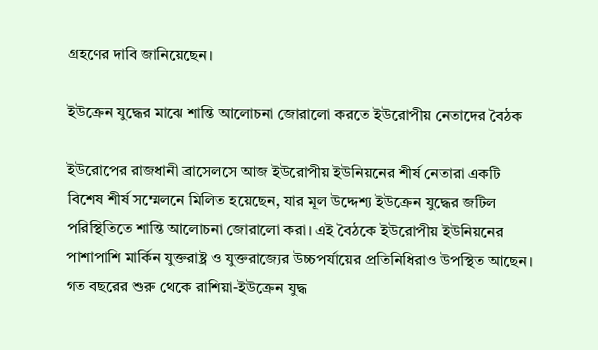গ্রহণের দাবি জানিয়েছেন।

ইউক্রেন যুদ্ধের মাঝে শান্তি আলোচনা জোরালো করতে ইউরোপীয় নেতাদের বৈঠক

ইউরোপের রাজধানী ব্রাসেলসে আজ ইউরোপীয় ইউনিয়নের শীর্ষ নেতারা একটি বিশেষ শীর্ষ সম্মেলনে মিলিত হয়েছেন, যার মূল উদ্দেশ্য ইউক্রেন যুদ্ধের জটিল পরিস্থিতিতে শান্তি আলোচনা জোরালো করা। এই বৈঠকে ইউরোপীয় ইউনিয়নের পাশাপাশি মার্কিন যুক্তরাষ্ট্র ও যুক্তরাজ্যের উচ্চপর্যায়ের প্রতিনিধিরাও উপস্থিত আছেন। গত বছরের শুরু থেকে রাশিয়া-ইউক্রেন যুদ্ধ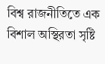বিশ্ব রাজনীতিতে এক বিশাল অস্থিরতা সৃষ্টি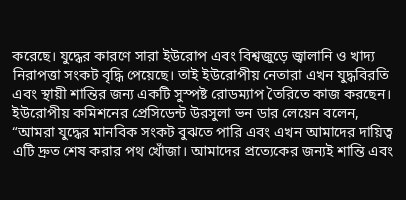করেছে। যুদ্ধের কারণে সারা ইউরোপ এবং বিশ্বজুড়ে জ্বালানি ও খাদ্য নিরাপত্তা সংকট বৃদ্ধি পেয়েছে। তাই ইউরোপীয় নেতারা এখন যুদ্ধবিরতি এবং স্থায়ী শান্তির জন্য একটি সুস্পষ্ট রোডম্যাপ তৈরিতে কাজ করছেন। ইউরোপীয় কমিশনের প্রেসিডেন্ট উরসুলা ভন ডার লেয়েন বলেন, “আমরা যুদ্ধের মানবিক সংকট বুঝতে পারি এবং এখন আমাদের দায়িত্ব এটি দ্রুত শেষ করার পথ খোঁজা। আমাদের প্রত্যেকের জন্যই শান্তি এবং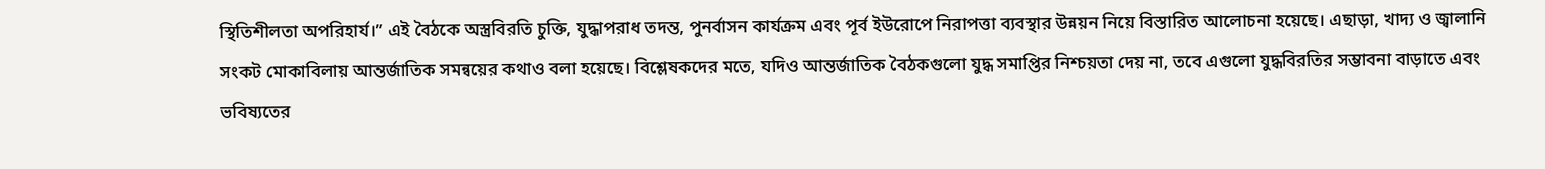স্থিতিশীলতা অপরিহার্য।” এই বৈঠকে অস্ত্রবিরতি চুক্তি, যুদ্ধাপরাধ তদন্ত, পুনর্বাসন কার্যক্রম এবং পূর্ব ইউরোপে নিরাপত্তা ব্যবস্থার উন্নয়ন নিয়ে বিস্তারিত আলোচনা হয়েছে। এছাড়া, খাদ্য ও জ্বালানি সংকট মোকাবিলায় আন্তর্জাতিক সমন্বয়ের কথাও বলা হয়েছে। বিশ্লেষকদের মতে, যদিও আন্তর্জাতিক বৈঠকগুলো যুদ্ধ সমাপ্তির নিশ্চয়তা দেয় না, তবে এগুলো যুদ্ধবিরতির সম্ভাবনা বাড়াতে এবং ভবিষ্যতের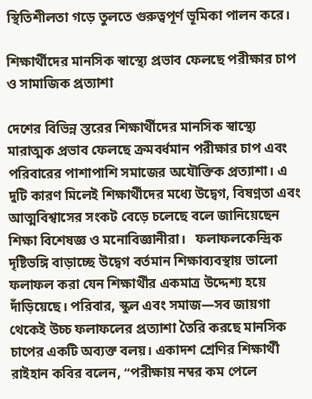স্থিতিশীলতা গড়ে তুলতে গুরুত্বপূর্ণ ভূমিকা পালন করে।

শিক্ষার্থীদের মানসিক স্বাস্থ্যে প্রভাব ফেলছে পরীক্ষার চাপ ও সামাজিক প্রত্যাশা

দেশের বিভিন্ন স্তরের শিক্ষার্থীদের মানসিক স্বাস্থ্যে মারাত্মক প্রভাব ফেলছে ক্রমবর্ধমান পরীক্ষার চাপ এবং পরিবারের পাশাপাশি সমাজের অযৌক্তিক প্রত্যাশা। এ দুটি কারণ মিলেই শিক্ষার্থীদের মধ্যে উদ্বেগ, বিষণ্নতা এবং আত্মবিশ্বাসের সংকট বেড়ে চলেছে বলে জানিয়েছেন শিক্ষা বিশেষজ্ঞ ও মনোবিজ্ঞানীরা।   ফলাফলকেন্দ্রিক দৃষ্টিভঙ্গি বাড়াচ্ছে উদ্বেগ বর্তমান শিক্ষাব্যবস্থায় ভালো ফলাফল করা যেন শিক্ষার্থীর একমাত্র উদ্দেশ্য হয়ে দাঁড়িয়েছে। পরিবার, স্কুল এবং সমাজ—সব জায়গা থেকেই উচ্চ ফলাফলের প্রত্যাশা তৈরি করছে মানসিক চাপের একটি অব্যক্ত বলয়। একাদশ শ্রেণির শিক্ষার্থী রাইহান কবির বলেন, “পরীক্ষায় নম্বর কম পেলে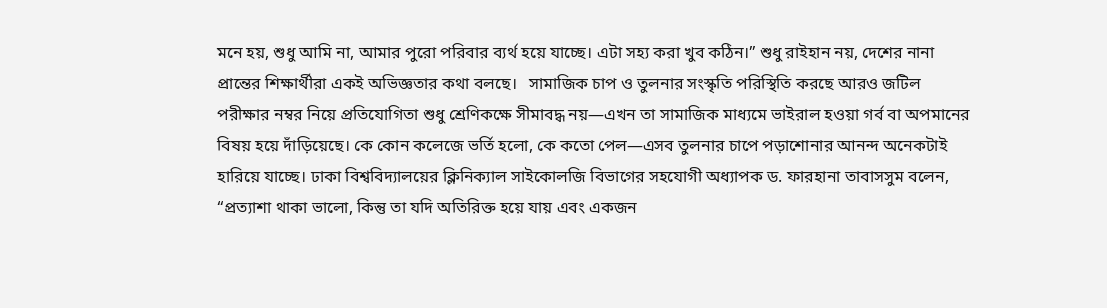মনে হয়, শুধু আমি না, আমার পুরো পরিবার ব্যর্থ হয়ে যাচ্ছে। এটা সহ্য করা খুব কঠিন।” শুধু রাইহান নয়, দেশের নানা প্রান্তের শিক্ষার্থীরা একই অভিজ্ঞতার কথা বলছে।   সামাজিক চাপ ও তুলনার সংস্কৃতি পরিস্থিতি করছে আরও জটিল পরীক্ষার নম্বর নিয়ে প্রতিযোগিতা শুধু শ্রেণিকক্ষে সীমাবদ্ধ নয়—এখন তা সামাজিক মাধ্যমে ভাইরাল হওয়া গর্ব বা অপমানের বিষয় হয়ে দাঁড়িয়েছে। কে কোন কলেজে ভর্তি হলো, কে কতো পেল—এসব তুলনার চাপে পড়াশোনার আনন্দ অনেকটাই হারিয়ে যাচ্ছে। ঢাকা বিশ্ববিদ্যালয়ের ক্লিনিক্যাল সাইকোলজি বিভাগের সহযোগী অধ্যাপক ড. ফারহানা তাবাসসুম বলেন, “প্রত্যাশা থাকা ভালো, কিন্তু তা যদি অতিরিক্ত হয়ে যায় এবং একজন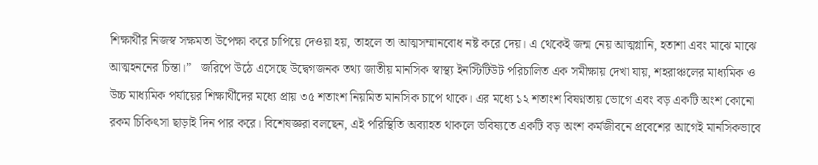শিক্ষার্থীর নিজস্ব সক্ষমতা উপেক্ষা করে চাপিয়ে দেওয়া হয়, তাহলে তা আত্মসম্মানবোধ নষ্ট করে দেয়। এ থেকেই জন্ম নেয় আত্মগ্লানি, হতাশা এবং মাঝে মাঝে আত্মহননের চিন্তা।”   জরিপে উঠে এসেছে উদ্বেগজনক তথ্য জাতীয় মানসিক স্বাস্থ্য ইনস্টিটিউট পরিচালিত এক সমীক্ষায় দেখা যায়, শহরাঞ্চলের মাধ্যমিক ও উচ্চ মাধ্যমিক পর্যায়ের শিক্ষার্থীদের মধ্যে প্রায় ৩৫ শতাংশ নিয়মিত মানসিক চাপে থাকে। এর মধ্যে ১২ শতাংশ বিষণ্নতায় ভোগে এবং বড় একটি অংশ কোনো রকম চিকিৎসা ছাড়াই দিন পার করে। বিশেষজ্ঞরা বলছেন, এই পরিস্থিতি অব্যাহত থাকলে ভবিষ্যতে একটি বড় অংশ কর্মজীবনে প্রবেশের আগেই মানসিকভাবে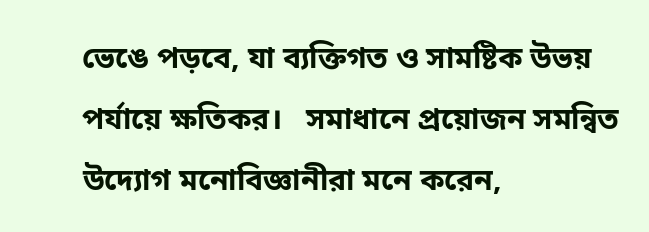ভেঙে পড়বে, যা ব্যক্তিগত ও সামষ্টিক উভয় পর্যায়ে ক্ষতিকর।   সমাধানে প্রয়োজন সমন্বিত উদ্যোগ মনোবিজ্ঞানীরা মনে করেন,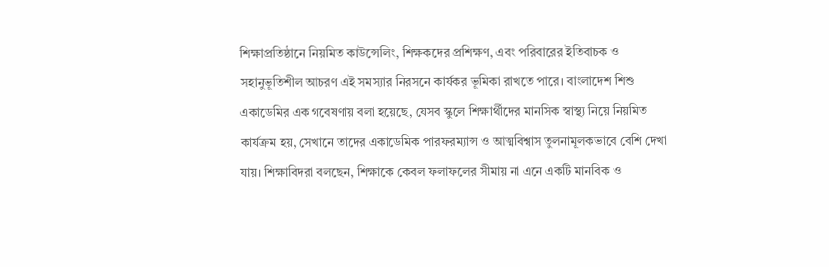শিক্ষাপ্রতিষ্ঠানে নিয়মিত কাউন্সেলিং, শিক্ষকদের প্রশিক্ষণ, এবং পরিবারের ইতিবাচক ও সহানুভূতিশীল আচরণ এই সমস্যার নিরসনে কার্যকর ভূমিকা রাখতে পারে। বাংলাদেশ শিশু একাডেমির এক গবেষণায় বলা হয়েছে, যেসব স্কুলে শিক্ষার্থীদের মানসিক স্বাস্থ্য নিয়ে নিয়মিত কার্যক্রম হয়, সেখানে তাদের একাডেমিক পারফরম্যান্স ও আত্মবিশ্বাস তুলনামূলকভাবে বেশি দেখা যায়। শিক্ষাবিদরা বলছেন, শিক্ষাকে কেবল ফলাফলের সীমায় না এনে একটি মানবিক ও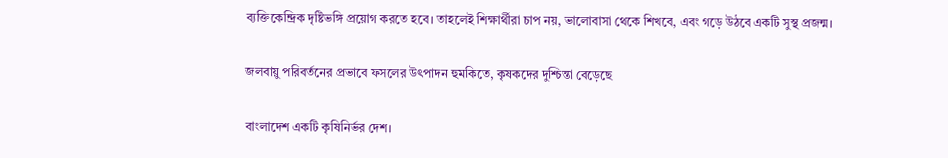ব্যক্তিকেন্দ্রিক দৃষ্টিভঙ্গি প্রয়োগ করতে হবে। তাহলেই শিক্ষার্থীরা চাপ নয়, ভালোবাসা থেকে শিখবে, এবং গড়ে উঠবে একটি সুস্থ প্রজন্ম।

জলবায়ু পরিবর্তনের প্রভাবে ফসলের উৎপাদন হুমকিতে, কৃষকদের দুশ্চিন্তা বেড়েছে

বাংলাদেশ একটি কৃষিনির্ভর দেশ।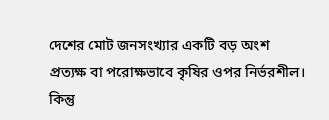দেশের মোট জনসংখ্যার একটি বড় অংশ প্রত্যক্ষ বা পরোক্ষভাবে কৃষির ওপর নির্ভরশীল। কিন্তু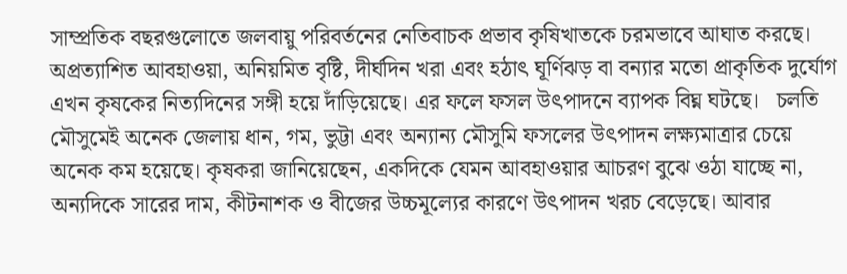সাম্প্রতিক বছরগুলোতে জলবায়ু পরিবর্তনের নেতিবাচক প্রভাব কৃষিখাতকে চরমভাবে আঘাত করছে। অপ্রত্যাশিত আবহাওয়া, অনিয়মিত বৃষ্টি, দীর্ঘদিন খরা এবং হঠাৎ ঘূর্ণিঝড় বা বন্যার মতো প্রাকৃতিক দুর্যোগ এখন কৃষকের নিত্যদিনের সঙ্গী হয়ে দাঁড়িয়েছে। এর ফলে ফসল উৎপাদনে ব্যাপক বিঘ্ন ঘটছে।   চলতি মৌসুমেই অনেক জেলায় ধান, গম, ভুট্টা এবং অন্যান্য মৌসুমি ফসলের উৎপাদন লক্ষ্যমাত্রার চেয়ে অনেক কম হয়েছে। কৃষকরা জানিয়েছেন, একদিকে যেমন আবহাওয়ার আচরণ বুঝে ওঠা যাচ্ছে না, অন্যদিকে সারের দাম, কীটনাশক ও বীজের উচ্চমূল্যের কারণে উৎপাদন খরচ বেড়েছে। আবার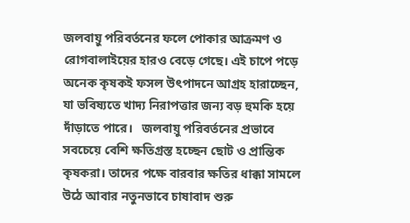জলবায়ু পরিবর্তনের ফলে পোকার আক্রমণ ও রোগবালাইয়ের হারও বেড়ে গেছে। এই চাপে পড়ে অনেক কৃষকই ফসল উৎপাদনে আগ্রহ হারাচ্ছেন, যা ভবিষ্যতে খাদ্য নিরাপত্তার জন্য বড় হুমকি হয়ে দাঁড়াতে পারে।   জলবায়ু পরিবর্তনের প্রভাবে সবচেয়ে বেশি ক্ষতিগ্রস্ত হচ্ছেন ছোট ও প্রান্তিক কৃষকরা। তাদের পক্ষে বারবার ক্ষতির ধাক্কা সামলে উঠে আবার নতুনভাবে চাষাবাদ শুরু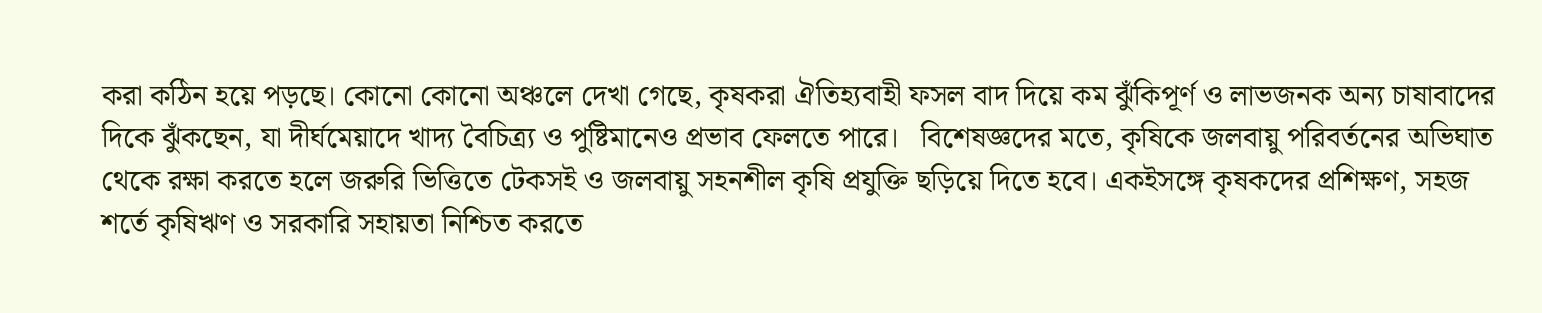করা কঠিন হয়ে পড়ছে। কোনো কোনো অঞ্চলে দেখা গেছে, কৃষকরা ঐতিহ্যবাহী ফসল বাদ দিয়ে কম ঝুঁকিপূর্ণ ও লাভজনক অন্য চাষাবাদের দিকে ঝুঁকছেন, যা দীর্ঘমেয়াদে খাদ্য বৈচিত্র্য ও পুষ্টিমানেও প্রভাব ফেলতে পারে।   বিশেষজ্ঞদের মতে, কৃষিকে জলবায়ু পরিবর্তনের অভিঘাত থেকে রক্ষা করতে হলে জরুরি ভিত্তিতে টেকসই ও জলবায়ু সহনশীল কৃষি প্রযুক্তি ছড়িয়ে দিতে হবে। একইসঙ্গে কৃষকদের প্রশিক্ষণ, সহজ শর্তে কৃষিঋণ ও সরকারি সহায়তা নিশ্চিত করতে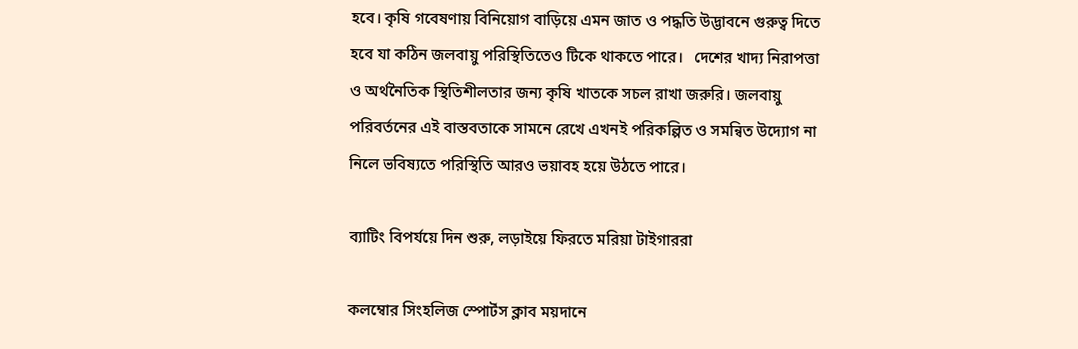হবে। কৃষি গবেষণায় বিনিয়োগ বাড়িয়ে এমন জাত ও পদ্ধতি উদ্ভাবনে গুরুত্ব দিতে হবে যা কঠিন জলবায়ু পরিস্থিতিতেও টিকে থাকতে পারে।   দেশের খাদ্য নিরাপত্তা ও অর্থনৈতিক স্থিতিশীলতার জন্য কৃষি খাতকে সচল রাখা জরুরি। জলবায়ু পরিবর্তনের এই বাস্তবতাকে সামনে রেখে এখনই পরিকল্পিত ও সমন্বিত উদ্যোগ না নিলে ভবিষ্যতে পরিস্থিতি আরও ভয়াবহ হয়ে উঠতে পারে।

ব্যাটিং বিপর্যয়ে দিন শুরু, লড়াইয়ে ফিরতে মরিয়া টাইগাররা

কলম্বোর সিংহলিজ স্পোর্টস ক্লাব ময়দানে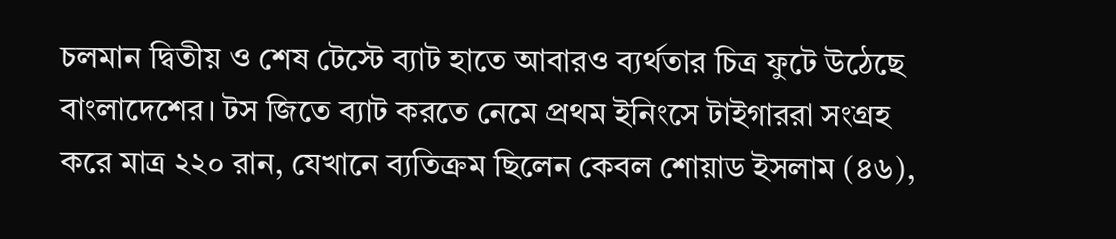চলমান দ্বিতীয় ও শেষ টেস্টে ব্যাট হাতে আবারও ব্যর্থতার চিত্র ফুটে উঠেছে বাংলাদেশের। টস জিতে ব্যাট করতে নেমে প্রথম ইনিংসে টাইগাররা সংগ্রহ করে মাত্র ২২০ রান, যেখানে ব্যতিক্রম ছিলেন কেবল শোয়াড ইসলাম (৪৬),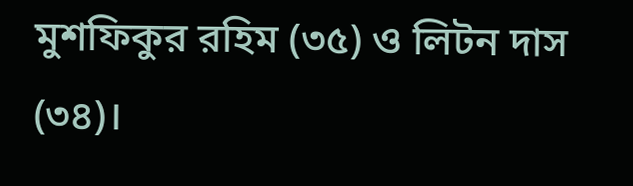মুশফিকুর রহিম (৩৫) ও লিটন দাস (৩৪)।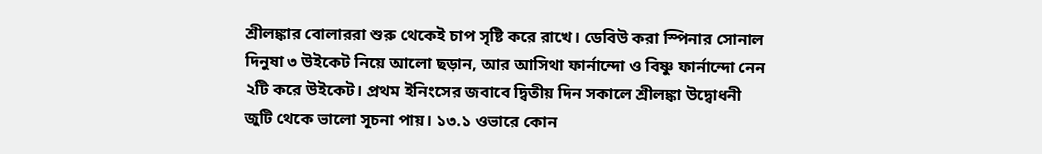শ্রীলঙ্কার বোলাররা শুরু থেকেই চাপ সৃষ্টি করে রাখে। ডেবিউ করা স্পিনার সোনাল দিনুষা ৩ উইকেট নিয়ে আলো ছড়ান, আর আসিথা ফার্নান্দো ও বিষ্ণু ফার্নান্দো নেন ২টি করে উইকেট। প্রথম ইনিংসের জবাবে দ্বিতীয় দিন সকালে শ্রীলঙ্কা উদ্বোধনী জুটি থেকে ভালো সূচনা পায়। ১৩.১ ওভারে কোন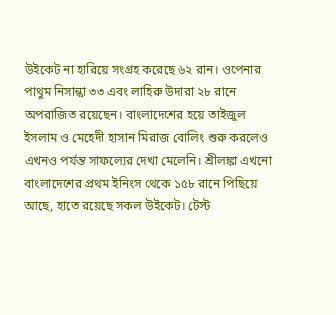উইকেট না হারিয়ে সংগ্রহ করেছে ৬২ রান। ওপেনার পাথুম নিসান্কা ৩৩ এবং লাহিরু উদারা ২৮ রানে অপরাজিত রয়েছেন। বাংলাদেশের হয়ে তাইজুল ইসলাম ও মেহেদী হাসান মিরাজ বোলিং শুরু করলেও এখনও পর্যন্ত সাফল্যের দেখা মেলেনি। শ্রীলঙ্কা এখনো বাংলাদেশের প্রথম ইনিংস থেকে ১৫৮ রানে পিছিয়ে আছে, হাতে রয়েছে সকল উইকেট। টেস্ট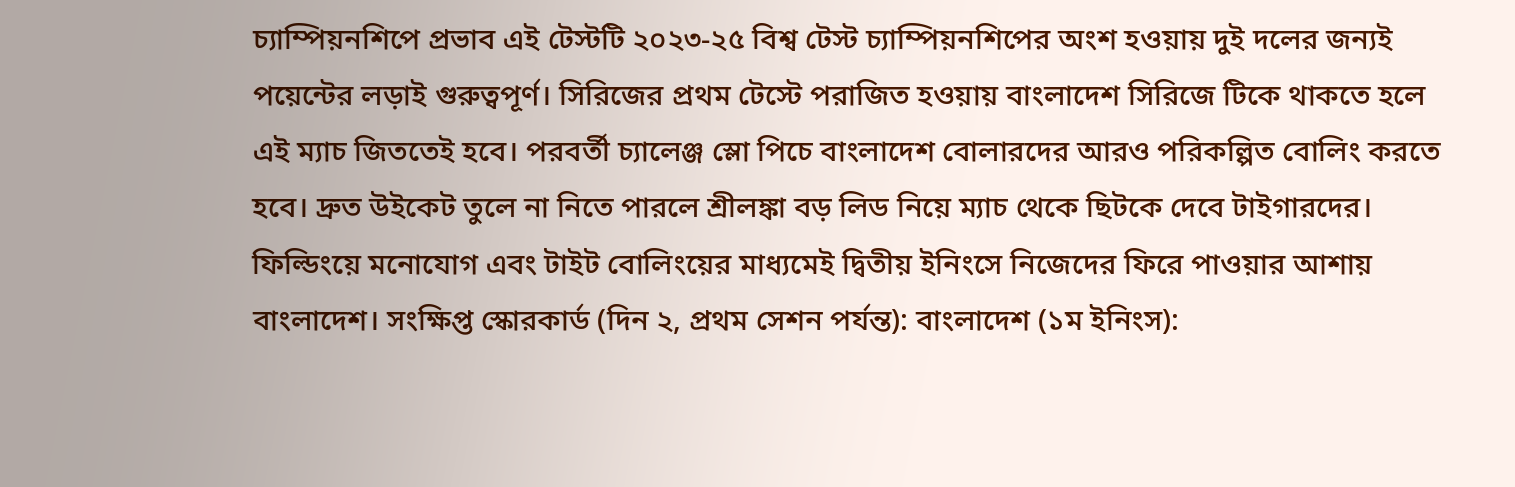চ্যাম্পিয়নশিপে প্রভাব এই টেস্টটি ২০২৩-২৫ বিশ্ব টেস্ট চ্যাম্পিয়নশিপের অংশ হওয়ায় দুই দলের জন্যই পয়েন্টের লড়াই গুরুত্বপূর্ণ। সিরিজের প্রথম টেস্টে পরাজিত হওয়ায় বাংলাদেশ সিরিজে টিকে থাকতে হলে এই ম্যাচ জিততেই হবে। পরবর্তী চ্যালেঞ্জ স্লো পিচে বাংলাদেশ বোলারদের আরও পরিকল্পিত বোলিং করতে হবে। দ্রুত উইকেট তুলে না নিতে পারলে শ্রীলঙ্কা বড় লিড নিয়ে ম্যাচ থেকে ছিটকে দেবে টাইগারদের। ফিল্ডিংয়ে মনোযোগ এবং টাইট বোলিংয়ের মাধ্যমেই দ্বিতীয় ইনিংসে নিজেদের ফিরে পাওয়ার আশায় বাংলাদেশ। সংক্ষিপ্ত স্কোরকার্ড (দিন ২, প্রথম সেশন পর্যন্ত): বাংলাদেশ (১ম ইনিংস):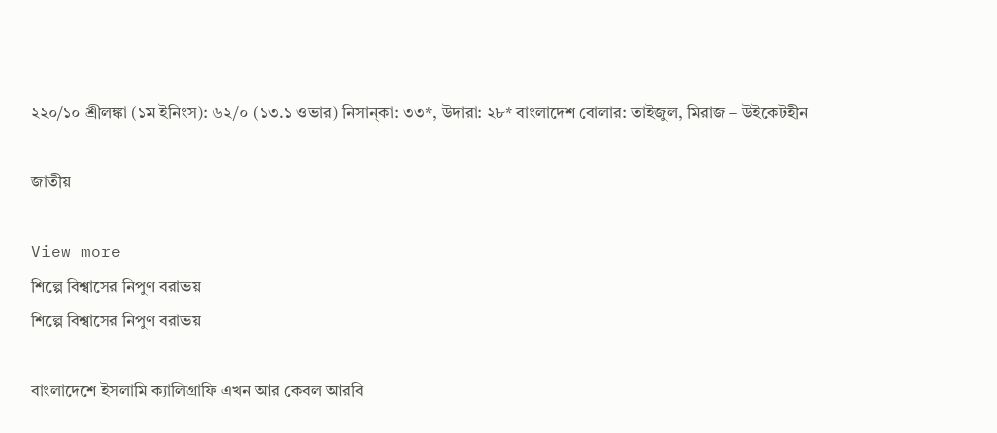২২০/১০ শ্রীলঙ্কা (১ম ইনিংস): ৬২/০ (১৩.১ ওভার) নিসান্কা: ৩৩*, উদারা: ২৮* বাংলাদেশ বোলার: তাইজুল, মিরাজ – উইকেটহীন

জাতীয়

View more
শিল্পে বিশ্বাসের নিপুণ বরাভয়
শিল্পে বিশ্বাসের নিপুণ বরাভয়

বাংলাদেশে ইসলামি ক্যালিগ্রাফি এখন আর কেবল আরবি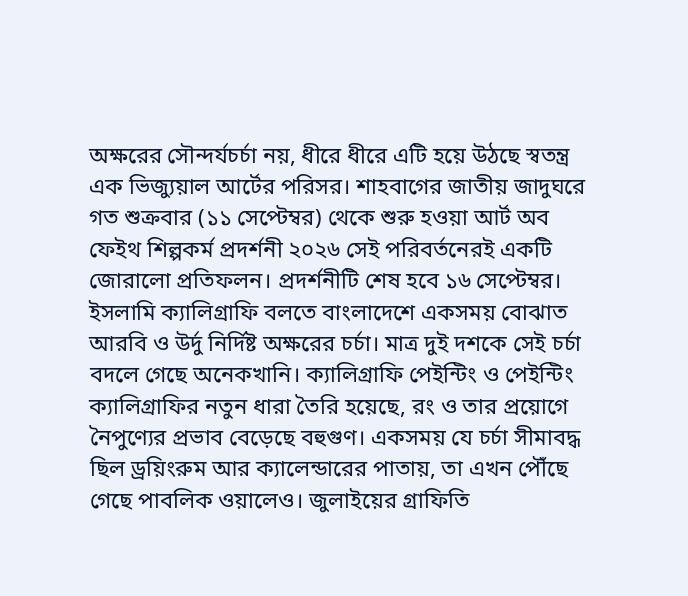অক্ষরের সৌন্দর্যচর্চা নয়, ধীরে ধীরে এটি হয়ে উঠছে স্বতন্ত্র এক ভিজ্যুয়াল আর্টের পরিসর। শাহবাগের জাতীয় জাদুঘরে গত শুক্রবার (১১ সেপ্টেম্বর) থেকে শুরু হওয়া আর্ট অব ফেইথ শিল্পকর্ম প্রদর্শনী ২০২৬ সেই পরিবর্তনেরই একটি জোরালো প্রতিফলন। প্রদর্শনীটি শেষ হবে ১৬ সেপ্টেম্বর। ইসলামি ক্যালিগ্রাফি বলতে বাংলাদেশে একসময় বোঝাত আরবি ও উর্দু নির্দিষ্ট অক্ষরের চর্চা। মাত্র দুই দশকে সেই চর্চা বদলে গেছে অনেকখানি। ক্যালিগ্রাফি পেইন্টিং ও পেইন্টিং ক্যালিগ্রাফির নতুন ধারা তৈরি হয়েছে, রং ও তার প্রয়োগে নৈপুণ্যের প্রভাব বেড়েছে বহুগুণ। একসময় যে চর্চা সীমাবদ্ধ ছিল ড্রয়িংরুম আর ক্যালেন্ডারের পাতায়, তা এখন পৌঁছে গেছে পাবলিক ওয়ালেও। জুলাইয়ের গ্রাফিতি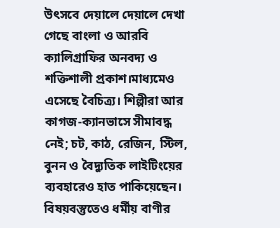উৎসবে দেয়ালে দেয়ালে দেখা গেছে বাংলা ও আরবি ক্যালিগ্রাফির অনবদ্য ও শক্তিশালী প্রকাশ।মাধ্যমেও এসেছে বৈচিত্র্য। শিল্পীরা আর কাগজ-ক্যানভাসে সীমাবদ্ধ নেই; চট, কাঠ, রেজিন, স্টিল, বুনন ও বৈদ্যুতিক লাইটিংয়ের ব্যবহারেও হাত পাকিয়েছেন। বিষয়বস্তুতেও ধর্মীয় বাণীর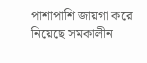পাশাপাশি জায়গা করে নিয়েছে সমকালীন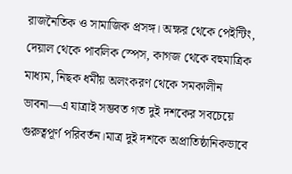রাজনৈতিক ও সামাজিক প্রসঙ্গ। অক্ষর থেকে পেইন্টিং, দেয়াল থেকে পাবলিক স্পেস, কাগজ থেকে বহুমাত্রিক মাধ্যম, নিছক ধর্মীয় অলংকরণ থেকে সমকালীন ভাবনা—এ যাত্রাই সম্ভবত গত দুই দশকের সবচেয়ে গুরুত্বপূর্ণ পরিবর্তন।মাত্র দুই দশকে অপ্রাতিষ্ঠানিকভাবে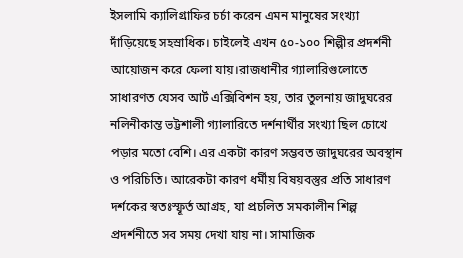ইসলামি ক্যালিগ্রাফির চর্চা করেন এমন মানুষের সংখ্যা দাঁড়িয়েছে সহস্রাধিক। চাইলেই এখন ৫০-১০০ শিল্পীর প্রদর্শনী আয়োজন করে ফেলা যায়।রাজধানীর গ্যালারিগুলোতে সাধারণত যেসব আর্ট এক্সিবিশন হয়, তার তুলনায় জাদুঘরের নলিনীকান্ত ভট্টশালী গ্যালারিতে দর্শনার্থীর সংখ্যা ছিল চোখে পড়ার মতো বেশি। এর একটা কারণ সম্ভবত জাদুঘরের অবস্থান ও পরিচিতি। আরেকটা কারণ ধর্মীয় বিষয়বস্তুর প্রতি সাধারণ দর্শকের স্বতঃস্ফূর্ত আগ্রহ, যা প্রচলিত সমকালীন শিল্প প্রদর্শনীতে সব সময় দেখা যায় না। সামাজিক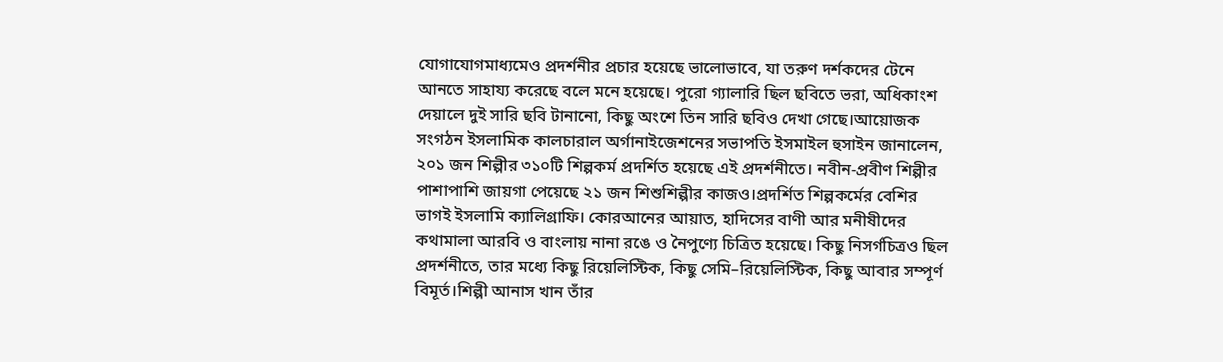যোগাযোগমাধ্যমেও প্রদর্শনীর প্রচার হয়েছে ভালোভাবে, যা তরুণ দর্শকদের টেনে আনতে সাহায্য করেছে বলে মনে হয়েছে। পুরো গ্যালারি ছিল ছবিতে ভরা, অধিকাংশ দেয়ালে দুই সারি ছবি টানানো, কিছু অংশে তিন সারি ছবিও দেখা গেছে।আয়োজক সংগঠন ইসলামিক কালচারাল অর্গানাইজেশনের সভাপতি ইসমাইল হুসাইন জানালেন, ২০১ জন শিল্পীর ৩১০টি শিল্পকর্ম প্রদর্শিত হয়েছে এই প্রদর্শনীতে। নবীন-প্রবীণ শিল্পীর পাশাপাশি জায়গা পেয়েছে ২১ জন শিশুশিল্পীর কাজও।প্রদর্শিত শিল্পকর্মের বেশির ভাগই ইসলামি ক্যালিগ্রাফি। কোরআনের আয়াত, হাদিসের বাণী আর মনীষীদের কথামালা আরবি ও বাংলায় নানা রঙে ও নৈপুণ্যে চিত্রিত হয়েছে। কিছু নিসর্গচিত্রও ছিল প্রদর্শনীতে, তার মধ্যে কিছু রিয়েলিস্টিক, কিছু সেমি–রিয়েলিস্টিক, কিছু আবার সম্পূর্ণ বিমূর্ত।শিল্পী আনাস খান তাঁর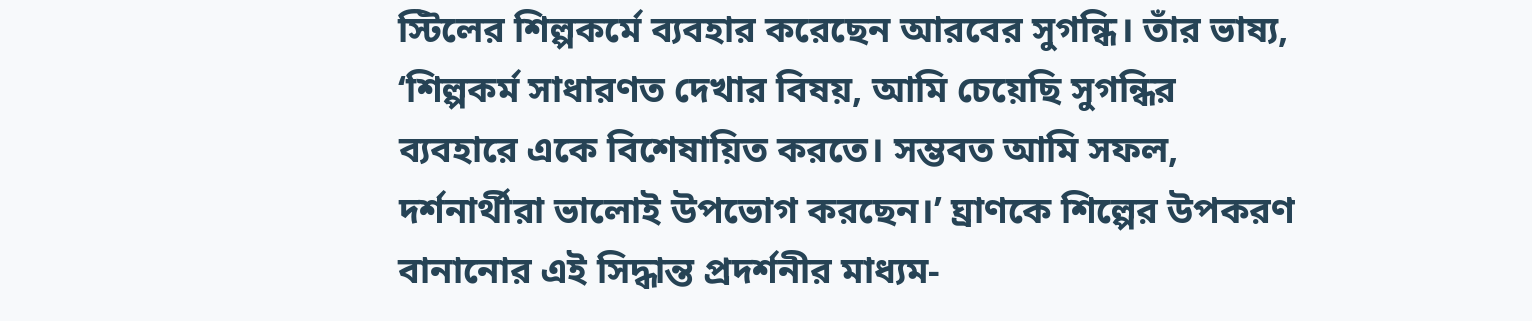স্টিলের শিল্পকর্মে ব্যবহার করেছেন আরবের সুগন্ধি। তাঁর ভাষ্য, ‘শিল্পকর্ম সাধারণত দেখার বিষয়, আমি চেয়েছি সুগন্ধির ব্যবহারে একে বিশেষায়িত করতে। সম্ভবত আমি সফল, দর্শনার্থীরা ভালোই উপভোগ করছেন।’ ঘ্রাণকে শিল্পের উপকরণ বানানোর এই সিদ্ধান্ত প্রদর্শনীর মাধ্যম-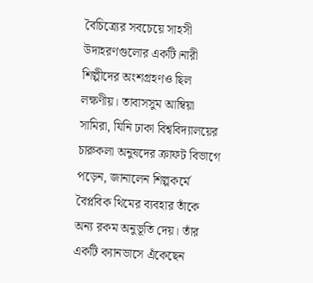বৈচিত্র্যের সবচেয়ে সাহসী উদাহরণগুলোর একটি।নারী শিল্পীদের অংশগ্রহণও ছিল লক্ষণীয়। তাবাসসুম আম্বিয়া সামিরা, যিনি ঢাকা বিশ্ববিদ্যালয়ের চারুকলা অনুষদের ক্রাফট বিভাগে পড়েন, জানালেন শিল্পকর্মে বৈপ্লবিক থিমের ব্যবহার তাঁকে অন্য রকম অনুভূতি দেয়। তাঁর একটি ক্যানভাসে এঁকেছেন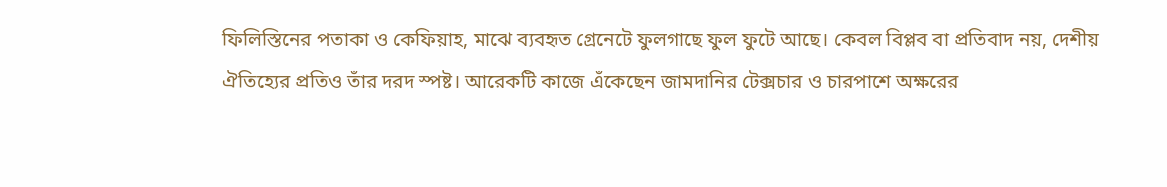ফিলিস্তিনের পতাকা ও কেফিয়াহ, মাঝে ব্যবহৃত গ্রেনেটে ফুলগাছে ফুল ফুটে আছে। কেবল বিপ্লব বা প্রতিবাদ নয়, দেশীয় ঐতিহ্যের প্রতিও তাঁর দরদ স্পষ্ট। আরেকটি কাজে এঁকেছেন জামদানির টেক্সচার ও চারপাশে অক্ষরের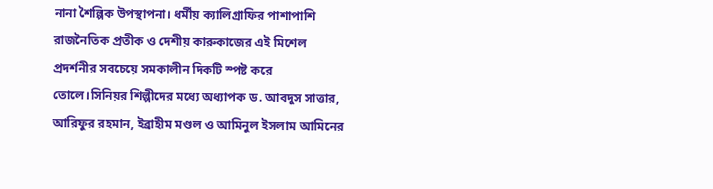নানা শৈল্পিক উপস্থাপনা। ধর্মীয় ক্যালিগ্রাফির পাশাপাশি রাজনৈতিক প্রতীক ও দেশীয় কারুকাজের এই মিশেল প্রদর্শনীর সবচেয়ে সমকালীন দিকটি স্পষ্ট করে তোলে।সিনিয়র শিল্পীদের মধ্যে অধ্যাপক ড. আবদুস সাত্তার, আরিফুর রহমান, ইব্রাহীম মণ্ডল ও আমিনুল ইসলাম আমিনের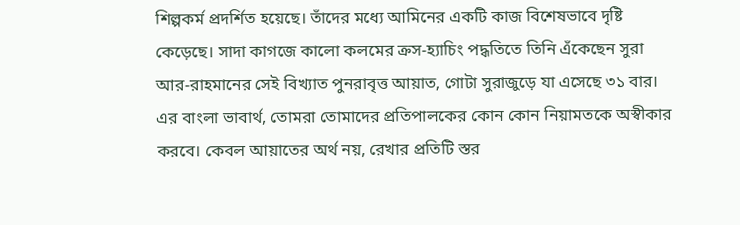শিল্পকর্ম প্রদর্শিত হয়েছে। তাঁদের মধ্যে আমিনের একটি কাজ বিশেষভাবে দৃষ্টি কেড়েছে। সাদা কাগজে কালো কলমের ক্রস-হ্যাচিং পদ্ধতিতে তিনি এঁকেছেন সুরা আর-রাহমানের সেই বিখ্যাত পুনরাবৃত্ত আয়াত, গোটা সুরাজুড়ে যা এসেছে ৩১ বার। এর বাংলা ভাবার্থ, তোমরা তোমাদের প্রতিপালকের কোন কোন নিয়ামতকে অস্বীকার করবে। কেবল আয়াতের অর্থ নয়, রেখার প্রতিটি স্তর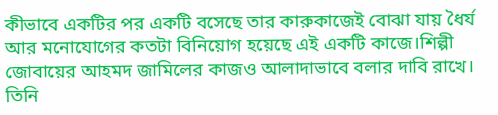কীভাবে একটির পর একটি বসেছে তার কারুকাজেই বোঝা যায় ধৈর্য আর মনোযোগের কতটা বিনিয়োগ হয়েছে এই একটি কাজে।শিল্পী জোবায়ের আহমদ জামিলের কাজও আলাদাভাবে বলার দাবি রাখে। তিনি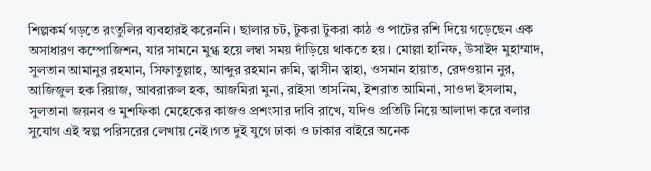শিল্পকর্ম গড়তে রংতুলির ব্যবহারই করেননি। ছালার চট, টুকরা টুকরা কাঠ ও পাটের রশি দিয়ে গড়েছেন এক অসাধারণ কম্পোজিশন, যার সামনে মুগ্ধ হয়ে লম্বা সময় দাঁড়িয়ে থাকতে হয়। মোল্লা হানিফ, উসাইদ মুহাম্মাদ, সুলতান আমানুর রহমান, সিফাতুল্লাহ, আব্দুর রহমান রুমি, ত্বাসীন ত্বাহা, ওসমান হায়াত, রেদওয়ান নুর, আজিজুল হক রিয়াজ, আবরারুল হক, আজমিরা মুনা, রাইসা তাসনিম, ইশরাত আমিনা, সাওদা ইসলাম, সুলতানা জয়নব ও মুশফিকা মেহেকের কাজও প্রশংসার দাবি রাখে, যদিও প্রতিটি নিয়ে আলাদা করে বলার সুযোগ এই স্বল্প পরিসরের লেখায় নেই।গত দুই যুগে ঢাকা ও ঢাকার বাইরে অনেক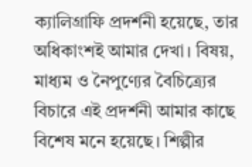ক্যালিগ্রাফি প্রদর্শনী হয়েছে, তার অধিকাংশই আমার দেখা। বিষয়, মাধ্যম ও নৈপুণ্যের বৈচিত্র্যের বিচারে এই প্রদর্শনী আমার কাছে বিশেষ মনে হয়েছে। শিল্পীর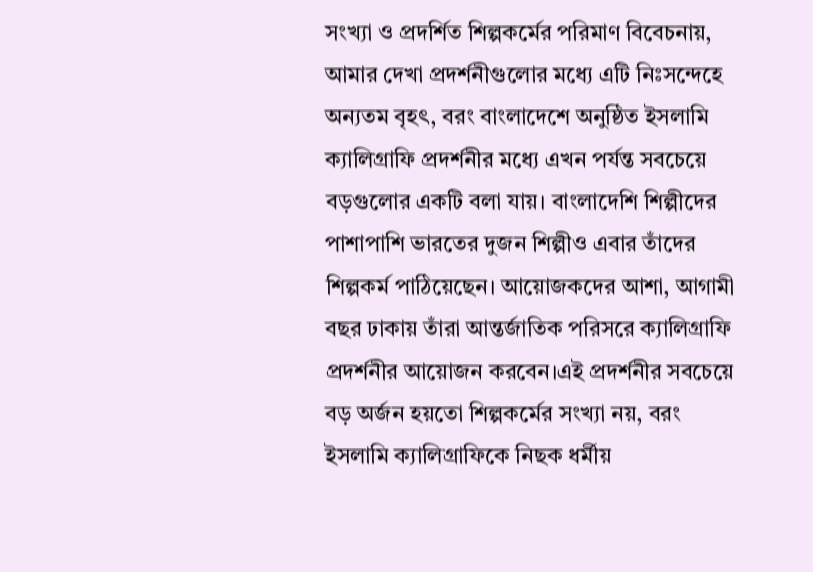সংখ্যা ও প্রদর্শিত শিল্পকর্মের পরিমাণ বিবেচনায়, আমার দেখা প্রদর্শনীগুলোর মধ্যে এটি নিঃসন্দেহে অন্যতম বৃহৎ, বরং বাংলাদেশে অনুষ্ঠিত ইসলামি ক্যালিগ্রাফি প্রদর্শনীর মধ্যে এখন পর্যন্ত সবচেয়ে বড়গুলোর একটি বলা যায়। বাংলাদেশি শিল্পীদের পাশাপাশি ভারতের দুজন শিল্পীও এবার তাঁদের শিল্পকর্ম পাঠিয়েছেন। আয়োজকদের আশা, আগামী বছর ঢাকায় তাঁরা আন্তর্জাতিক পরিসরে ক্যালিগ্রাফি প্রদর্শনীর আয়োজন করবেন।এই প্রদর্শনীর সবচেয়ে বড় অর্জন হয়তো শিল্পকর্মের সংখ্যা নয়, বরং ইসলামি ক্যালিগ্রাফিকে নিছক ধর্মীয়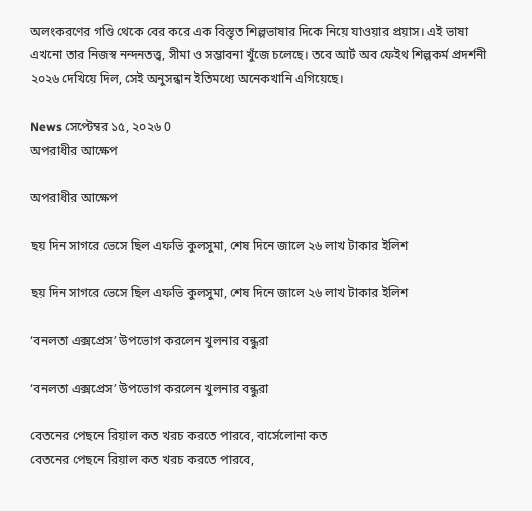অলংকরণের গণ্ডি থেকে বের করে এক বিস্তৃত শিল্পভাষার দিকে নিয়ে যাওয়ার প্রয়াস। এই ভাষা এখনো তার নিজস্ব নন্দনতত্ত্ব, সীমা ও সম্ভাবনা খুঁজে চলেছে। তবে আর্ট অব ফেইথ শিল্পকর্ম প্রদর্শনী ২০২৬ দেখিয়ে দিল, সেই অনুসন্ধান ইতিমধ্যে অনেকখানি এগিয়েছে।

News সেপ্টেম্বর ১৫, ২০২৬ 0
অপরাধীর আক্ষেপ

অপরাধীর আক্ষেপ

ছয় দিন সাগরে ভেসে ছিল এফভি কুলসুমা, শেষ দিনে জালে ২৬ লাখ টাকার ইলিশ

ছয় দিন সাগরে ভেসে ছিল এফভি কুলসুমা, শেষ দিনে জালে ২৬ লাখ টাকার ইলিশ

‘বনলতা এক্সপ্রেস’ উপভোগ করলেন খুলনার বন্ধুরা

‘বনলতা এক্সপ্রেস’ উপভোগ করলেন খুলনার বন্ধুরা

বেতনের পেছনে রিয়াল কত খরচ করতে পারবে, বার্সেলোনা কত
বেতনের পেছনে রিয়াল কত খরচ করতে পারবে,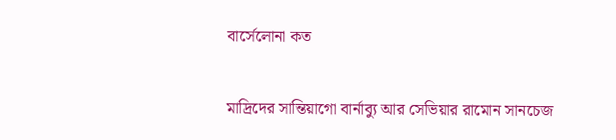বার্সেলোনা কত

মাদ্রিদের সান্তিয়াগো বার্নাব্যু আর সেভিয়ার রামোন সানচেজ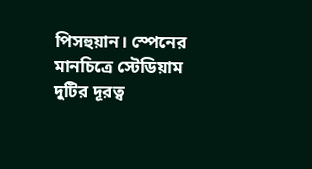পিসহুয়ান। স্পেনের মানচিত্রে স্টেডিয়াম দুটির দূরত্ব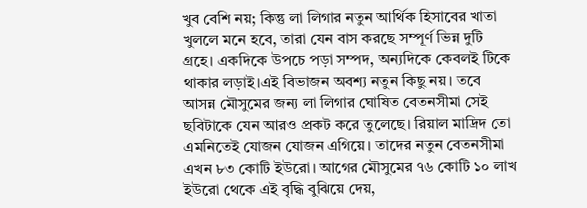খুব বেশি নয়; কিন্তু লা লিগার নতুন আর্থিক হিসাবের খাতা খুললে মনে হবে, তারা যেন বাস করছে সম্পূর্ণ ভিন্ন দুটি গ্রহে। একদিকে উপচে পড়া সম্পদ, অন্যদিকে কেবলই টিকে থাকার লড়াই।এই বিভাজন অবশ্য নতুন কিছু নয়। তবে আসন্ন মৌসুমের জন্য লা লিগার ঘোষিত বেতনসীমা সেই ছবিটাকে যেন আরও প্রকট করে তুলেছে। রিয়াল মাদ্রিদ তো এমনিতেই যোজন যোজন এগিয়ে। তাদের নতুন বেতনসীমা এখন ৮৩ কোটি ইউরো। আগের মৌসুমের ৭৬ কোটি ১০ লাখ ইউরো থেকে এই বৃদ্ধি বুঝিয়ে দেয়,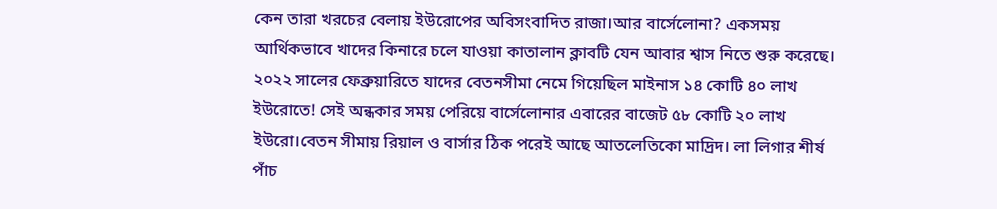কেন তারা খরচের বেলায় ইউরোপের অবিসংবাদিত রাজা।আর বার্সেলোনা? একসময় আর্থিকভাবে খাদের কিনারে চলে যাওয়া কাতালান ক্লাবটি যেন আবার শ্বাস নিতে শুরু করেছে। ২০২২ সালের ফেব্রুয়ারিতে যাদের বেতনসীমা নেমে গিয়েছিল মাইনাস ১৪ কোটি ৪০ লাখ ইউরোতে! সেই অন্ধকার সময় পেরিয়ে বার্সেলোনার এবারের বাজেট ৫৮ কোটি ২০ লাখ ইউরো।বেতন সীমায় রিয়াল ও বার্সার ঠিক পরেই আছে আতলেতিকো মাদ্রিদ। লা লিগার শীর্ষ পাঁচ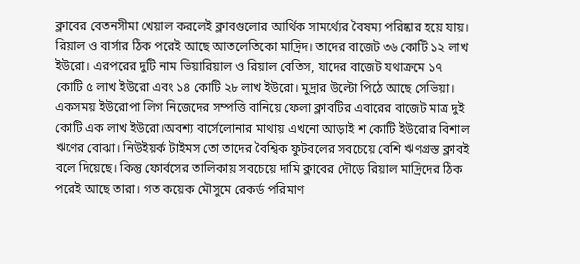ক্লাবের বেতনসীমা খেয়াল করলেই ক্লাবগুলোর আর্থিক সামর্থ্যের বৈষম্য পরিষ্কার হয়ে যায়। রিয়াল ও বার্সার ঠিক পরেই আছে আতলেতিকো মাদ্রিদ। তাদের বাজেট ৩৬ কোটি ১২ লাখ ইউরো। এরপরের দুটি নাম ভিয়ারিয়াল ও রিয়াল বেতিস, যাদের বাজেট যথাক্রমে ১৭ কোটি ৫ লাখ ইউরো এবং ১৪ কোটি ২৮ লাখ ইউরো। মুদ্রার উল্টো পিঠে আছে সেভিয়া। একসময় ইউরোপা লিগ নিজেদের সম্পত্তি বানিয়ে ফেলা ক্লাবটির এবারের বাজেট মাত্র দুই কোটি এক লাখ ইউরো।অবশ্য বার্সেলোনার মাথায় এখনো আড়াই শ কোটি ইউরোর বিশাল ঋণের বোঝা। নিউইয়র্ক টাইমস তো তাদের বৈশ্বিক ফুটবলের সবচেয়ে বেশি ঋণগ্রস্ত ক্লাবই বলে দিয়েছে। কিন্তু ফোর্বসের তালিকায় সবচেয়ে দামি ক্লাবের দৌড়ে রিয়াল মাদ্রিদের ঠিক পরেই আছে তারা। গত কয়েক মৌসুমে রেকর্ড পরিমাণ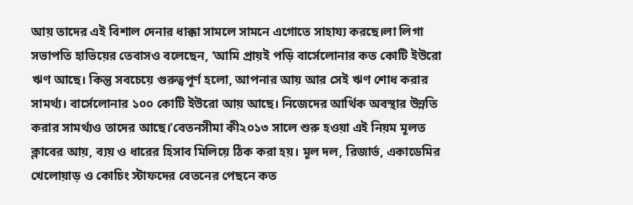আয় তাদের এই বিশাল দেনার ধাক্কা সামলে সামনে এগোতে সাহায্য করছে।লা লিগা সভাপতি হাভিয়ের তেবাসও বলেছেন, ‘আমি প্রায়ই পড়ি বার্সেলোনার কত কোটি ইউরো ঋণ আছে। কিন্তু সবচেয়ে গুরুত্বপূর্ণ হলো, আপনার আয় আর সেই ঋণ শোধ করার সামর্থ্য। বার্সেলোনার ১০০ কোটি ইউরো আয় আছে। নিজেদের আর্থিক অবস্থার উন্নতি করার সামর্থ্যও তাদের আছে।’বেতনসীমা কী২০১৩ সালে শুরু হওয়া এই নিয়ম মূলত ক্লাবের আয়, ব্যয় ও ধারের হিসাব মিলিয়ে ঠিক করা হয়। মূল দল, রিজার্ভ, একাডেমির খেলোয়াড় ও কোচিং স্টাফদের বেতনের পেছনে কত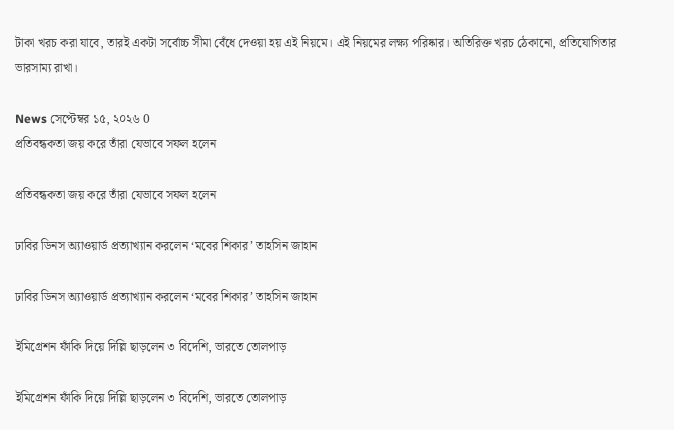টাকা খরচ করা যাবে, তারই একটা সর্বোচ্চ সীমা বেঁধে দেওয়া হয় এই নিয়মে। এই নিয়মের লক্ষ্য পরিষ্কার। অতিরিক্ত খরচ ঠেকানো, প্রতিযোগিতার ভারসাম্য রাখা।

News সেপ্টেম্বর ১৫, ২০২৬ 0
প্রতিবন্ধকতা জয় করে তাঁরা যেভাবে সফল হলেন

প্রতিবন্ধকতা জয় করে তাঁরা যেভাবে সফল হলেন

ঢাবির ডিনস অ্যাওয়ার্ড প্রত্যাখ্যান করলেন ‘মবের শিকার’ তাহসিন জাহান

ঢাবির ডিনস অ্যাওয়ার্ড প্রত্যাখ্যান করলেন ‘মবের শিকার’ তাহসিন জাহান

ইমিগ্রেশন ফাঁকি দিয়ে দিল্লি ছাড়লেন ৩ বিদেশি, ভারতে তোলপাড়

ইমিগ্রেশন ফাঁকি দিয়ে দিল্লি ছাড়লেন ৩ বিদেশি, ভারতে তোলপাড়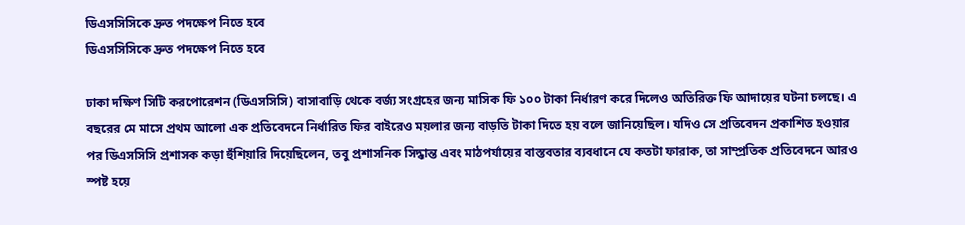ডিএসসিসিকে দ্রুত পদক্ষেপ নিতে হবে
ডিএসসিসিকে দ্রুত পদক্ষেপ নিতে হবে

ঢাকা দক্ষিণ সিটি করপোরেশন (ডিএসসিসি) বাসাবাড়ি থেকে বর্জ্য সংগ্রহের জন্য মাসিক ফি ১০০ টাকা নির্ধারণ করে দিলেও অতিরিক্ত ফি আদায়ের ঘটনা চলছে। এ বছরের মে মাসে প্রথম আলো এক প্রতিবেদনে নির্ধারিত ফির বাইরেও ময়লার জন্য বাড়তি টাকা দিতে হয় বলে জানিয়েছিল। যদিও সে প্রতিবেদন প্রকাশিত হওয়ার পর ডিএসসিসি প্রশাসক কড়া হুঁশিয়ারি দিয়েছিলেন, তবু প্রশাসনিক সিদ্ধান্ত এবং মাঠপর্যায়ের বাস্তবতার ব্যবধানে যে কতটা ফারাক, তা সাম্প্রতিক প্রতিবেদনে আরও স্পষ্ট হয়ে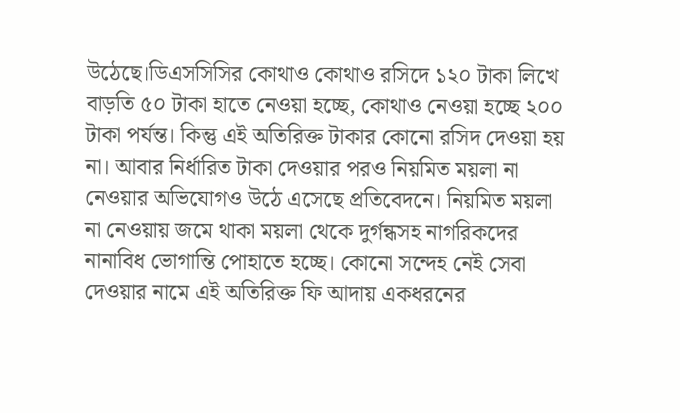উঠেছে।ডিএসসিসির কোথাও কোথাও রসিদে ১২০ টাকা লিখে বাড়তি ৫০ টাকা হাতে নেওয়া হচ্ছে, কোথাও নেওয়া হচ্ছে ২০০ টাকা পর্যন্ত। কিন্তু এই অতিরিক্ত টাকার কোনো রসিদ দেওয়া হয় না। আবার নির্ধারিত টাকা দেওয়ার পরও নিয়মিত ময়লা না নেওয়ার অভিযোগও উঠে এসেছে প্রতিবেদনে। নিয়মিত ময়লা না নেওয়ায় জমে থাকা ময়লা থেকে দুর্গন্ধসহ নাগরিকদের নানাবিধ ভোগান্তি পোহাতে হচ্ছে। কোনো সন্দেহ নেই সেবা দেওয়ার নামে এই অতিরিক্ত ফি আদায় একধরনের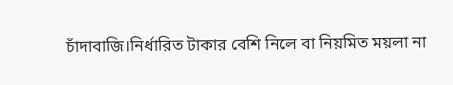চাঁদাবাজি।নির্ধারিত টাকার বেশি নিলে বা নিয়মিত ময়লা না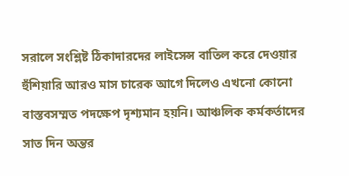সরালে সংশ্লিষ্ট ঠিকাদারদের লাইসেন্স বাতিল করে দেওয়ার হুঁশিয়ারি আরও মাস চারেক আগে দিলেও এখনো কোনো বাস্তবসম্মত পদক্ষেপ দৃশ্যমান হয়নি। আঞ্চলিক কর্মকর্তাদের সাত দিন অন্তর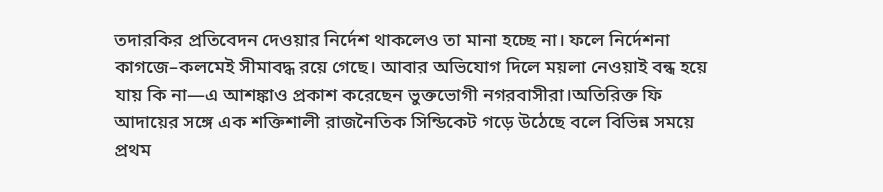তদারকির প্রতিবেদন দেওয়ার নির্দেশ থাকলেও তা মানা হচ্ছে না। ফলে নির্দেশনা কাগজে–কলমেই সীমাবদ্ধ রয়ে গেছে। আবার অভিযোগ দিলে ময়লা নেওয়াই বন্ধ হয়ে যায় কি না—এ আশঙ্কাও প্রকাশ করেছেন ভুক্তভোগী নগরবাসীরা।অতিরিক্ত ফি আদায়ের সঙ্গে এক শক্তিশালী রাজনৈতিক সিন্ডিকেট গড়ে উঠেছে বলে বিভিন্ন সময়ে প্রথম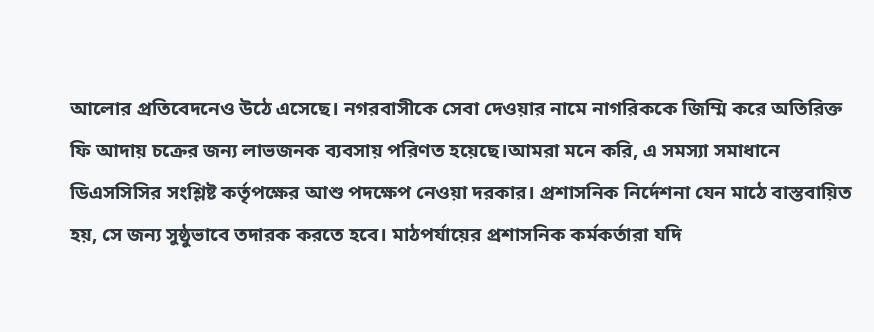আলোর প্রতিবেদনেও উঠে এসেছে। নগরবাসীকে সেবা দেওয়ার নামে নাগরিককে জিম্মি করে অতিরিক্ত ফি আদায় চক্রের জন্য লাভজনক ব্যবসায় পরিণত হয়েছে।আমরা মনে করি, এ সমস্যা সমাধানে ডিএসসিসির সংশ্লিষ্ট কর্তৃপক্ষের আশু পদক্ষেপ নেওয়া দরকার। প্রশাসনিক নির্দেশনা যেন মাঠে বাস্তবায়িত হয়, সে জন্য সুষ্ঠুভাবে তদারক করতে হবে। মাঠপর্যায়ের প্রশাসনিক কর্মকর্তারা যদি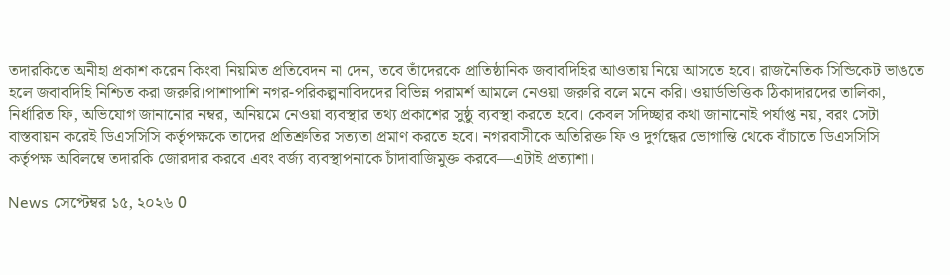তদারকিতে অনীহা প্রকাশ করেন কিংবা নিয়মিত প্রতিবেদন না দেন, তবে তাঁদেরকে প্রাতিষ্ঠানিক জবাবদিহির আওতায় নিয়ে আসতে হবে। রাজনৈতিক সিন্ডিকেট ভাঙতে হলে জবাবদিহি নিশ্চিত করা জরুরি।পাশাপাশি নগর-পরিকল্পনাবিদদের বিভিন্ন পরামর্শ আমলে নেওয়া জরুরি বলে মনে করি। ওয়ার্ডভিত্তিক ঠিকাদারদের তালিকা, নির্ধারিত ফি, অভিযোগ জানানোর নম্বর, অনিয়মে নেওয়া ব্যবস্থার তথ্য প্রকাশের সুষ্ঠু ব্যবস্থা করতে হবে। কেবল সদিচ্ছার কথা জানানোই পর্যাপ্ত নয়, বরং সেটা বাস্তবায়ন করেই ডিএসসিসি কর্তৃপক্ষকে তাদের প্রতিশ্রুতির সত্যতা প্রমাণ করতে হবে। নগরবাসীকে অতিরিক্ত ফি ও দুর্গন্ধের ভোগান্তি থেকে বাঁচাতে ডিএসসিসি কর্তৃপক্ষ অবিলম্বে তদারকি জোরদার করবে এবং বর্জ্য ব্যবস্থাপনাকে চাঁদাবাজিমুক্ত করবে—এটাই প্রত্যাশা।

News সেপ্টেম্বর ১৫, ২০২৬ 0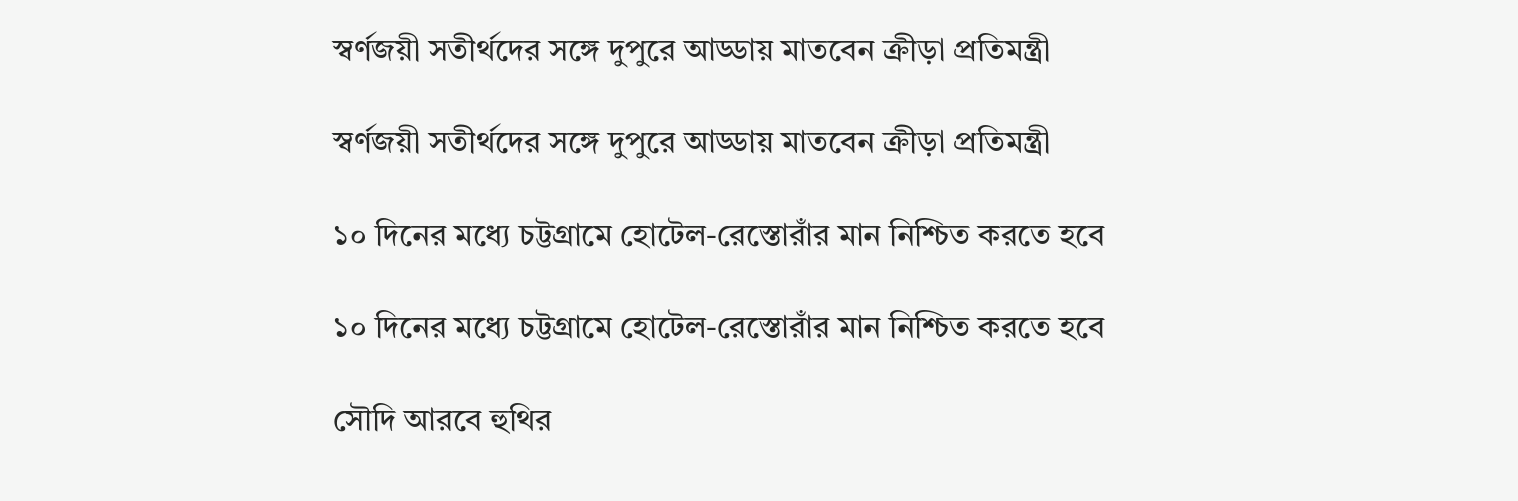স্বর্ণজয়ী সতীর্থদের সঙ্গে দুপুরে আড্ডায় মাতবেন ক্রীড়া প্রতিমন্ত্রী

স্বর্ণজয়ী সতীর্থদের সঙ্গে দুপুরে আড্ডায় মাতবেন ক্রীড়া প্রতিমন্ত্রী

১০ দিনের মধ্যে চট্টগ্রামে হোটেল-রেস্তোরাঁর মান নিশ্চিত করতে হবে

১০ দিনের মধ্যে চট্টগ্রামে হোটেল-রেস্তোরাঁর মান নিশ্চিত করতে হবে

সৌদি আরবে হুথির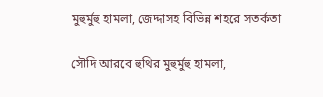মুহুর্মুহু হামলা, জেদ্দাসহ বিভিন্ন শহরে সতর্কতা

সৌদি আরবে হুথির মুহুর্মুহু হামলা,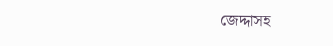জেদ্দাসহ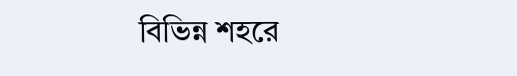বিভিন্ন শহরে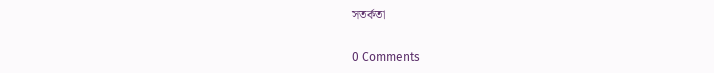সতর্কতা

0 Comments